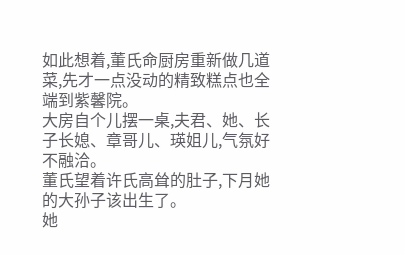如此想着,董氏命厨房重新做几道菜,先才一点没动的精致糕点也全端到紫馨院。
大房自个儿摆一桌,夫君、她、长子长媳、章哥儿、瑛姐儿,气氛好不融洽。
董氏望着许氏高耸的肚子,下月她的大孙子该出生了。
她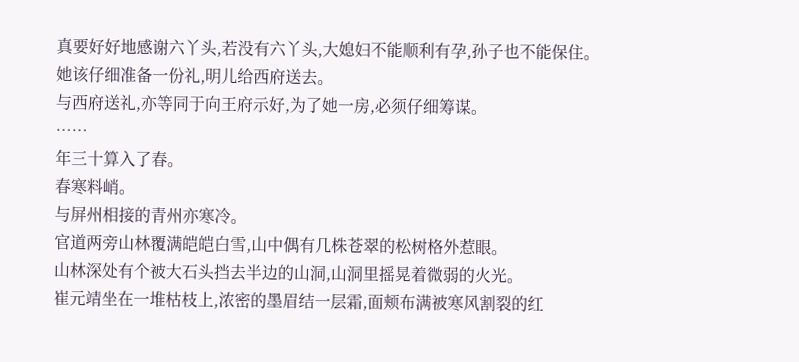真要好好地感谢六丫头,若没有六丫头,大媳妇不能顺利有孕,孙子也不能保住。
她该仔细准备一份礼,明儿给西府送去。
与西府送礼,亦等同于向王府示好,为了她一房,必须仔细筹谋。
……
年三十算入了春。
春寒料峭。
与屏州相接的青州亦寒冷。
官道两旁山林覆满皑皑白雪,山中偶有几株苍翠的松树格外惹眼。
山林深处有个被大石头挡去半边的山洞,山洞里摇晃着微弱的火光。
崔元靖坐在一堆枯枝上,浓密的墨眉结一层霜,面颊布满被寒风割裂的红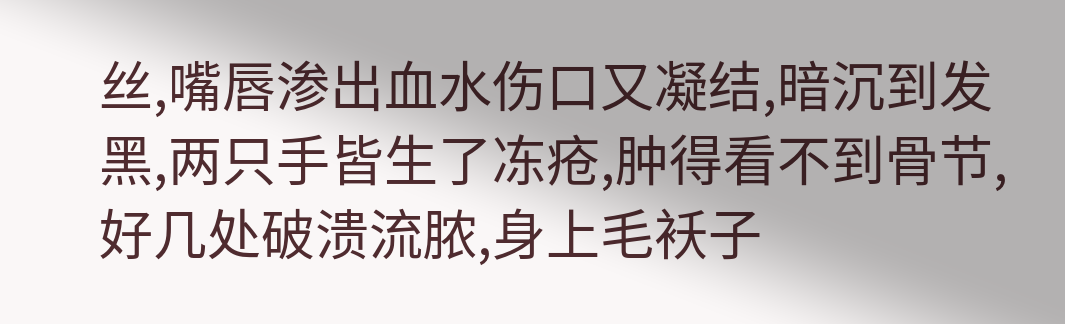丝,嘴唇渗出血水伤口又凝结,暗沉到发黑,两只手皆生了冻疮,肿得看不到骨节,好几处破溃流脓,身上毛袄子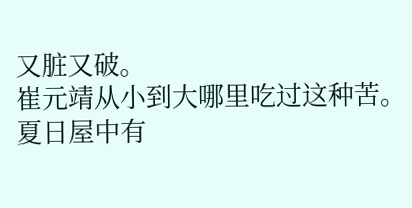又脏又破。
崔元靖从小到大哪里吃过这种苦。
夏日屋中有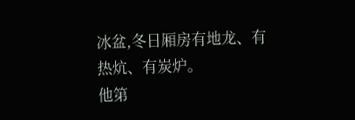冰盆,冬日厢房有地龙、有热炕、有炭炉。
他第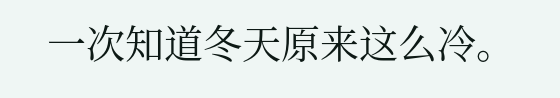一次知道冬天原来这么冷。